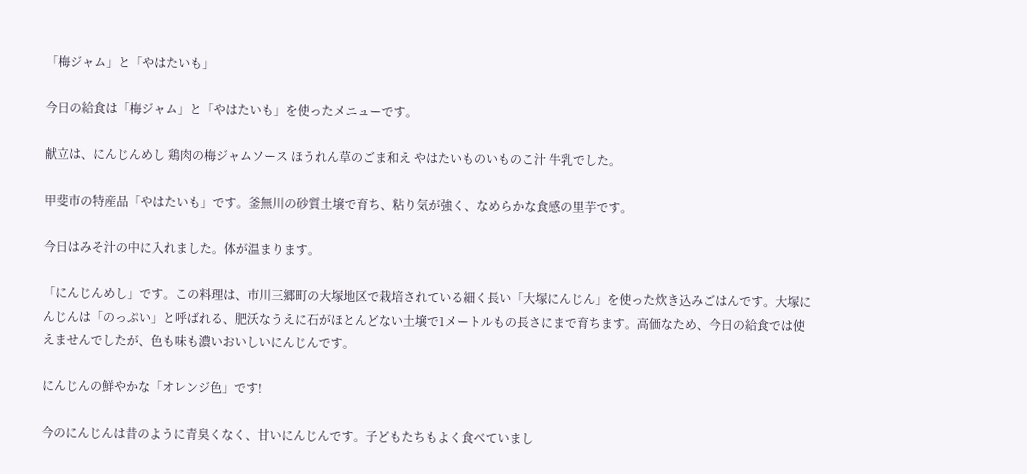「梅ジャム」と「やはたいも」

今日の給食は「梅ジャム」と「やはたいも」を使ったメニューです。

献立は、にんじんめし 鶏肉の梅ジャムソース ほうれん草のごま和え やはたいものいものこ汁 牛乳でした。

甲斐市の特産品「やはたいも」です。釜無川の砂質土壌で育ち、粘り気が強く、なめらかな食感の里芋です。

今日はみそ汁の中に入れました。体が温まります。

「にんじんめし」です。この料理は、市川三郷町の大塚地区で栽培されている細く長い「大塚にんじん」を使った炊き込みごはんです。大塚にんじんは「のっぷい」と呼ばれる、肥沃なうえに石がほとんどない土壌で1メートルもの長さにまで育ちます。高価なため、今日の給食では使えませんでしたが、色も味も濃いおいしいにんじんです。

にんじんの鮮やかな「オレンジ色」です!

今のにんじんは昔のように青臭くなく、甘いにんじんです。子どもたちもよく食べていまし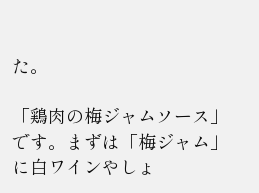た。

「鶏肉の梅ジャムソース」です。まずは「梅ジャム」に白ワインやしょ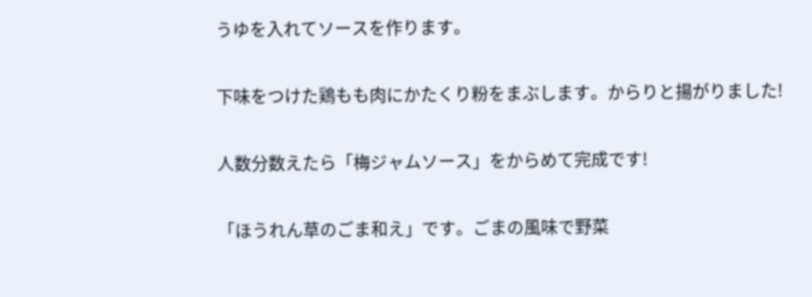うゆを入れてソースを作ります。

下味をつけた鶏もも肉にかたくり粉をまぶします。からりと揚がりました!

人数分数えたら「梅ジャムソース」をからめて完成です!

「ほうれん草のごま和え」です。ごまの風味で野菜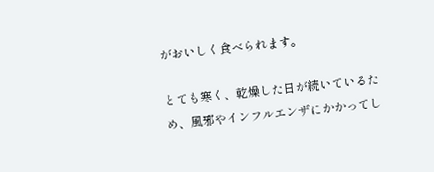がおいしく食べられます。

とても寒く、乾燥した日が続いているため、風邪やインフルエンザにかかってし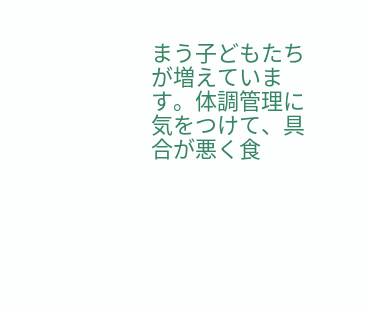まう子どもたちが増えています。体調管理に気をつけて、具合が悪く食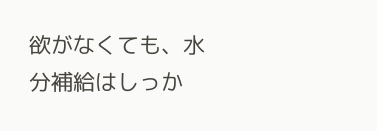欲がなくても、水分補給はしっか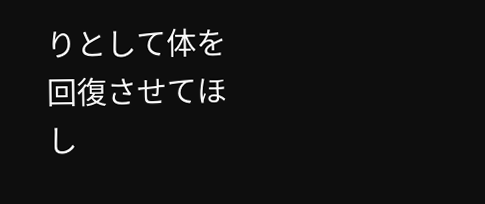りとして体を回復させてほし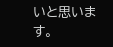いと思います。